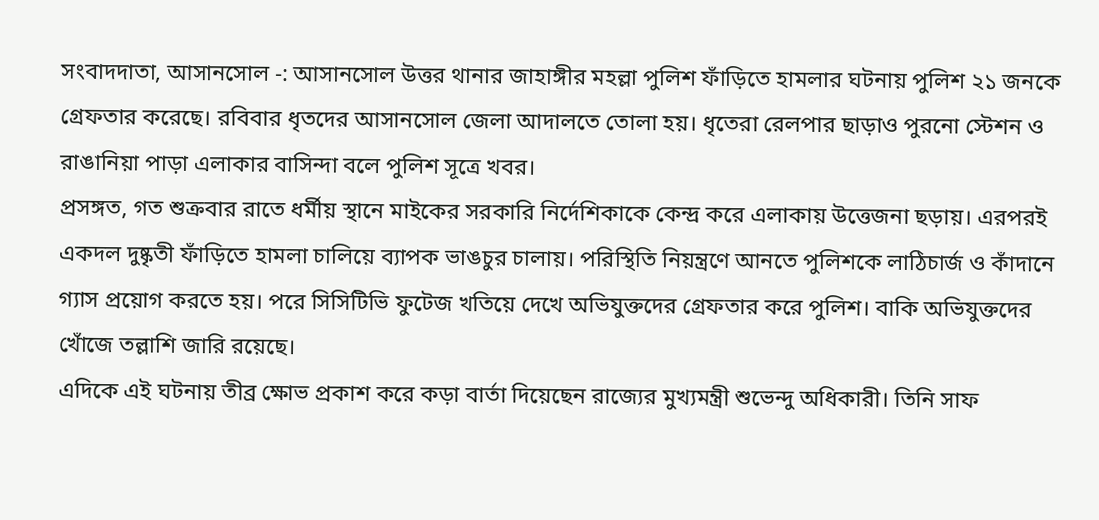সংবাদদাতা, আসানসোল -: আসানসোল উত্তর থানার জাহাঙ্গীর মহল্লা পুলিশ ফাঁড়িতে হামলার ঘটনায় পুলিশ ২১ জনকে গ্রেফতার করেছে। রবিবার ধৃতদের আসানসোল জেলা আদালতে তোলা হয়। ধৃতেরা রেলপার ছাড়াও পুরনো স্টেশন ও রাঙানিয়া পাড়া এলাকার বাসিন্দা বলে পুলিশ সূত্রে খবর।
প্রসঙ্গত, গত শুক্রবার রাতে ধর্মীয় স্থানে মাইকের সরকারি নির্দেশিকাকে কেন্দ্র করে এলাকায় উত্তেজনা ছড়ায়। এরপরই একদল দুষ্কৃতী ফাঁড়িতে হামলা চালিয়ে ব্যাপক ভাঙচুর চালায়। পরিস্থিতি নিয়ন্ত্রণে আনতে পুলিশকে লাঠিচার্জ ও কাঁদানে গ্যাস প্রয়োগ করতে হয়। পরে সিসিটিভি ফুটেজ খতিয়ে দেখে অভিযুক্তদের গ্রেফতার করে পুলিশ। বাকি অভিযুক্তদের খোঁজে তল্লাশি জারি রয়েছে।
এদিকে এই ঘটনায় তীব্র ক্ষোভ প্রকাশ করে কড়া বার্তা দিয়েছেন রাজ্যের মুখ্যমন্ত্রী শুভেন্দু অধিকারী। তিনি সাফ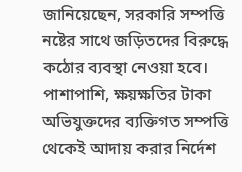জানিয়েছেন, সরকারি সম্পত্তি নষ্টের সাথে জড়িতদের বিরুদ্ধে কঠোর ব্যবস্থা নেওয়া হবে। পাশাপাশি, ক্ষয়ক্ষতির টাকা অভিযুক্তদের ব্যক্তিগত সম্পত্তি থেকেই আদায় করার নির্দেশ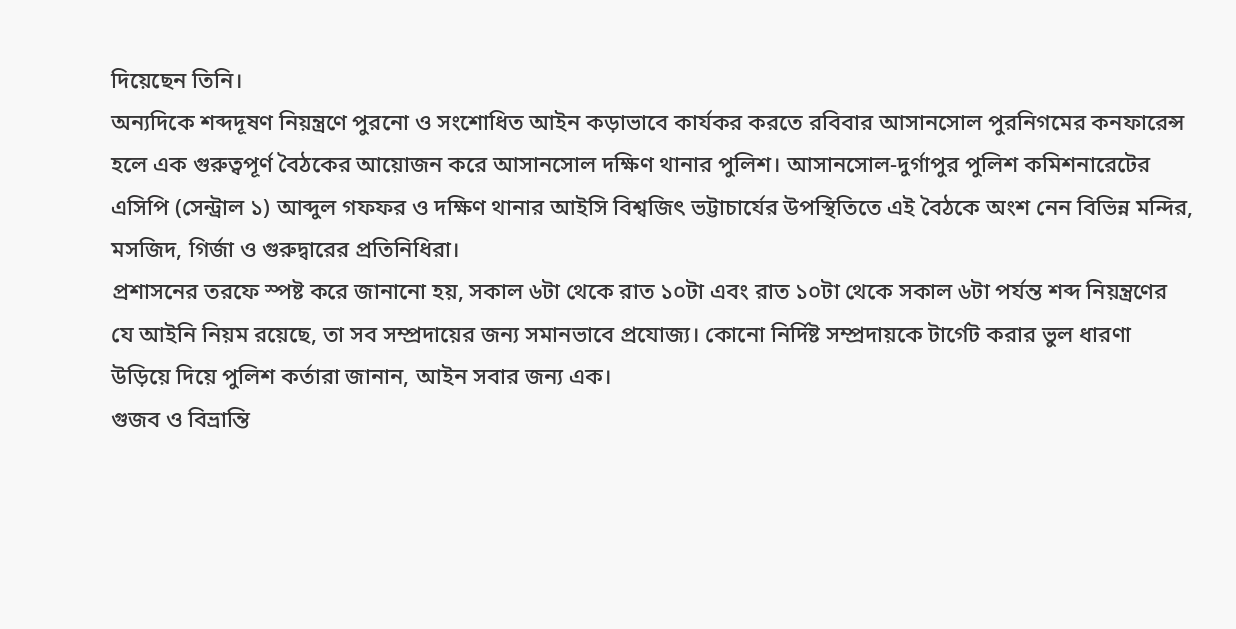দিয়েছেন তিনি।
অন্যদিকে শব্দদূষণ নিয়ন্ত্রণে পুরনো ও সংশোধিত আইন কড়াভাবে কার্যকর করতে রবিবার আসানসোল পুরনিগমের কনফারেন্স হলে এক গুরুত্বপূর্ণ বৈঠকের আয়োজন করে আসানসোল দক্ষিণ থানার পুলিশ। আসানসোল-দুর্গাপুর পুলিশ কমিশনারেটের এসিপি (সেন্ট্রাল ১) আব্দুল গফফর ও দক্ষিণ থানার আইসি বিশ্বজিৎ ভট্টাচার্যের উপস্থিতিতে এই বৈঠকে অংশ নেন বিভিন্ন মন্দির, মসজিদ, গির্জা ও গুরুদ্বারের প্রতিনিধিরা।
প্রশাসনের তরফে স্পষ্ট করে জানানো হয়, সকাল ৬টা থেকে রাত ১০টা এবং রাত ১০টা থেকে সকাল ৬টা পর্যন্ত শব্দ নিয়ন্ত্রণের যে আইনি নিয়ম রয়েছে, তা সব সম্প্রদায়ের জন্য সমানভাবে প্রযোজ্য। কোনো নির্দিষ্ট সম্প্রদায়কে টার্গেট করার ভুল ধারণা উড়িয়ে দিয়ে পুলিশ কর্তারা জানান, আইন সবার জন্য এক।
গুজব ও বিভ্রান্তি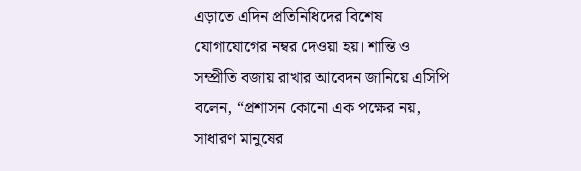এড়াতে এদিন প্রতিনিধিদের বিশেষ যোগাযোগের নম্বর দেওয়া হয়। শান্তি ও সম্প্রীতি বজায় রাখার আবেদন জানিয়ে এসিপি বলেন, “প্রশাসন কোনো এক পক্ষের নয়, সাধারণ মানুষের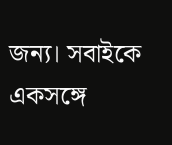জন্য। সবাইকে একসঙ্গে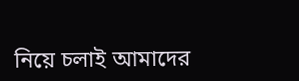নিয়ে চলাই আমাদের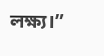লক্ষ্য।”